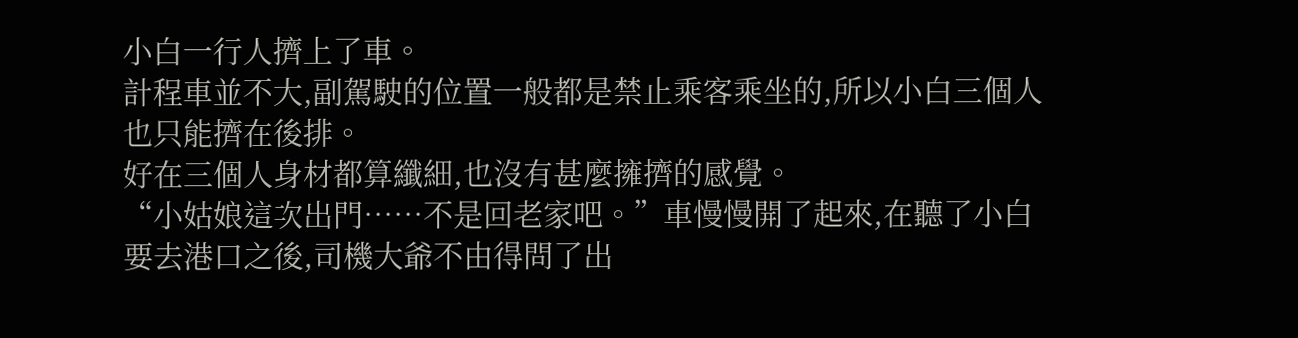小白一行人擠上了車。
計程車並不大,副駕駛的位置一般都是禁止乘客乘坐的,所以小白三個人也只能擠在後排。
好在三個人身材都算纖細,也沒有甚麼擁擠的感覺。
“小姑娘這次出門……不是回老家吧。”車慢慢開了起來,在聽了小白要去港口之後,司機大爺不由得問了出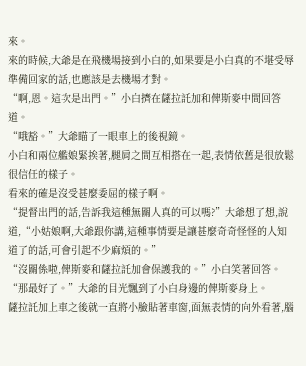來。
來的時候,大爺是在飛機場接到小白的,如果要是小白真的不堪受辱準備回家的話,也應該是去機場才對。
“啊,恩。這次是出門。”小白擠在薩拉託加和俾斯麥中間回答道。
“哦豁。”大爺瞄了一眼車上的後視鏡。
小白和兩位艦娘緊挨著,腿肩之間互相搭在一起,表情依舊是很放鬆很信任的樣子。
看來的確是沒受甚麼委屈的樣子啊。
“提督出門的話,告訴我這種無關人真的可以嗎?”大爺想了想,說道,“小姑娘啊,大爺跟你講,這種事情要是讓甚麼奇奇怪怪的人知道了的話,可會引起不少麻煩的。”
“沒關係啦,俾斯麥和薩拉託加會保護我的。”小白笑著回答。
“那最好了。”大爺的目光飄到了小白身邊的俾斯麥身上。
薩拉託加上車之後就一直將小臉貼著車窗,面無表情的向外看著,腦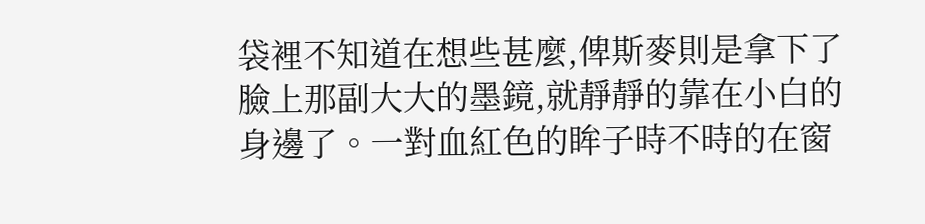袋裡不知道在想些甚麼,俾斯麥則是拿下了臉上那副大大的墨鏡,就靜靜的靠在小白的身邊了。一對血紅色的眸子時不時的在窗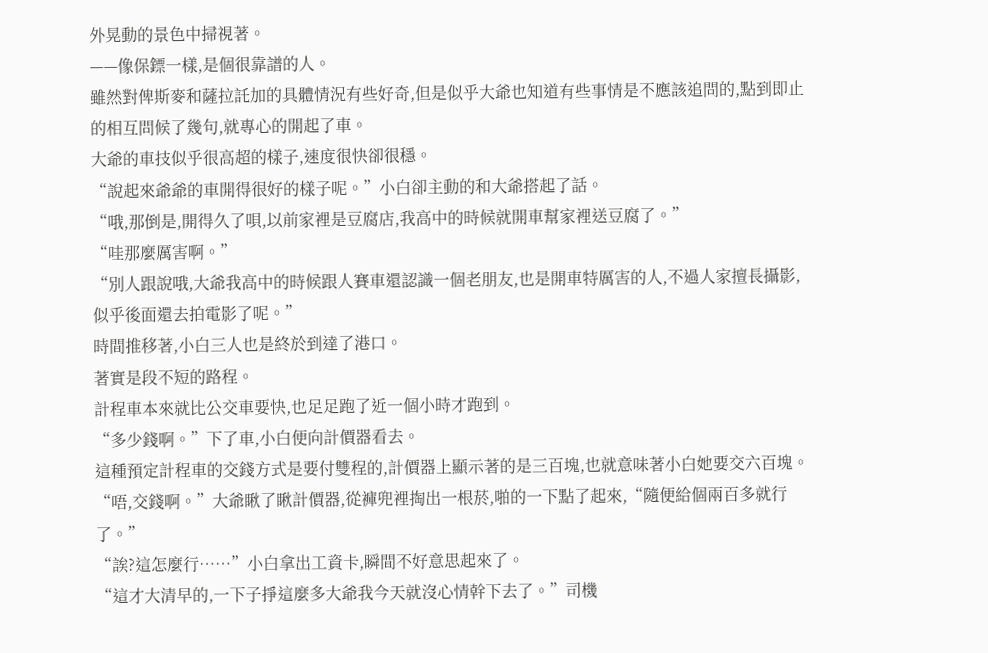外晃動的景色中掃視著。
——像保鏢一樣,是個很靠譜的人。
雖然對俾斯麥和薩拉託加的具體情況有些好奇,但是似乎大爺也知道有些事情是不應該追問的,點到即止的相互問候了幾句,就專心的開起了車。
大爺的車技似乎很高超的樣子,速度很快卻很穩。
“說起來爺爺的車開得很好的樣子呢。”小白卻主動的和大爺搭起了話。
“哦,那倒是,開得久了唄,以前家裡是豆腐店,我高中的時候就開車幫家裡送豆腐了。”
“哇那麼厲害啊。”
“別人跟說哦,大爺我高中的時候跟人賽車還認識一個老朋友,也是開車特厲害的人,不過人家擅長攝影,似乎後面還去拍電影了呢。”
時間推移著,小白三人也是終於到達了港口。
著實是段不短的路程。
計程車本來就比公交車要快,也足足跑了近一個小時才跑到。
“多少錢啊。”下了車,小白便向計價器看去。
這種預定計程車的交錢方式是要付雙程的,計價器上顯示著的是三百塊,也就意味著小白她要交六百塊。
“唔,交錢啊。”大爺瞅了瞅計價器,從褲兜裡掏出一根菸,啪的一下點了起來,“隨便給個兩百多就行了。”
“誒?這怎麼行……”小白拿出工資卡,瞬間不好意思起來了。
“這才大清早的,一下子掙這麼多大爺我今天就沒心情幹下去了。”司機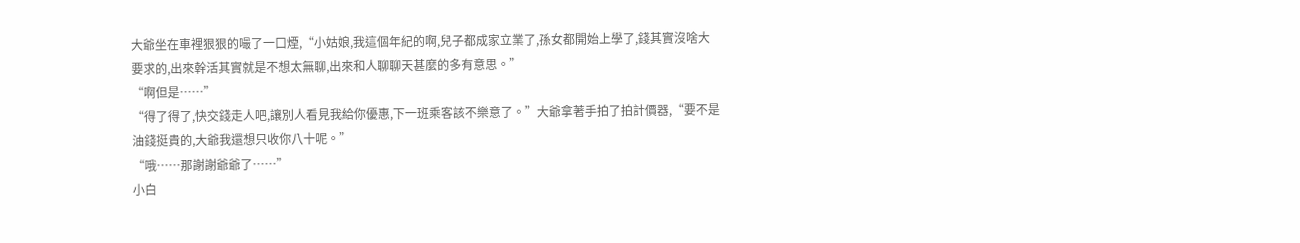大爺坐在車裡狠狠的嘬了一口煙,“小姑娘,我這個年紀的啊,兒子都成家立業了,孫女都開始上學了,錢其實沒啥大要求的,出來幹活其實就是不想太無聊,出來和人聊聊天甚麼的多有意思。”
“啊但是……”
“得了得了,快交錢走人吧,讓別人看見我給你優惠,下一班乘客該不樂意了。”大爺拿著手拍了拍計價器,“要不是油錢挺貴的,大爺我還想只收你八十呢。”
“哦……那謝謝爺爺了……”
小白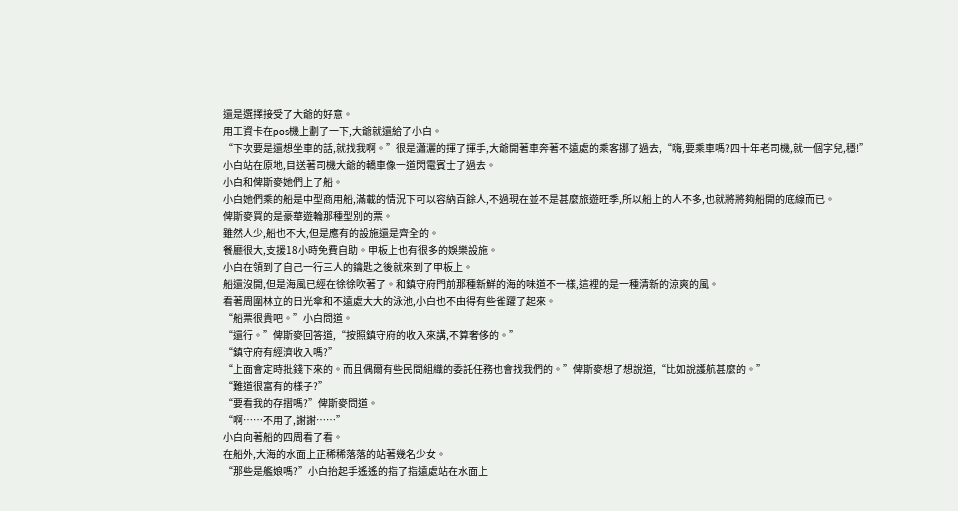還是選擇接受了大爺的好意。
用工資卡在pos機上劃了一下,大爺就還給了小白。
“下次要是還想坐車的話,就找我啊。”很是瀟灑的揮了揮手,大爺開著車奔著不遠處的乘客挪了過去,“嗨,要乘車嗎?四十年老司機,就一個字兒,穩!”
小白站在原地,目送著司機大爺的轎車像一道閃電賓士了過去。
小白和俾斯麥她們上了船。
小白她們乘的船是中型商用船,滿載的情況下可以容納百餘人,不過現在並不是甚麼旅遊旺季,所以船上的人不多,也就將將夠船開的底線而已。
俾斯麥買的是豪華遊輪那種型別的票。
雖然人少,船也不大,但是應有的設施還是齊全的。
餐廳很大,支援18小時免費自助。甲板上也有很多的娛樂設施。
小白在領到了自己一行三人的鑰匙之後就來到了甲板上。
船還沒開,但是海風已經在徐徐吹著了。和鎮守府門前那種新鮮的海的味道不一樣,這裡的是一種清新的涼爽的風。
看著周圍林立的日光傘和不遠處大大的泳池,小白也不由得有些雀躍了起來。
“船票很貴吧。”小白問道。
“還行。”俾斯麥回答道,“按照鎮守府的收入來講,不算奢侈的。”
“鎮守府有經濟收入嗎?”
“上面會定時批錢下來的。而且偶爾有些民間組織的委託任務也會找我們的。”俾斯麥想了想說道,“比如說護航甚麼的。”
“難道很富有的樣子?”
“要看我的存摺嗎?”俾斯麥問道。
“啊……不用了,謝謝……”
小白向著船的四周看了看。
在船外,大海的水面上正稀稀落落的站著幾名少女。
“那些是艦娘嗎?”小白抬起手遙遙的指了指遠處站在水面上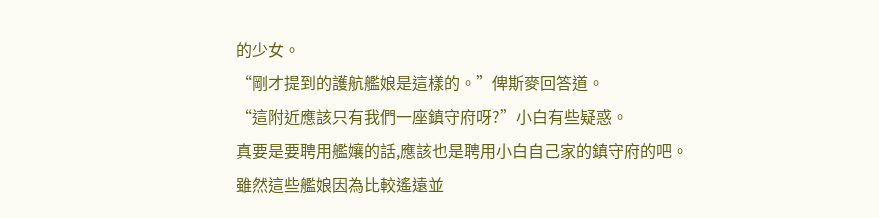的少女。
“剛才提到的護航艦娘是這樣的。”俾斯麥回答道。
“這附近應該只有我們一座鎮守府呀?”小白有些疑惑。
真要是要聘用艦孃的話,應該也是聘用小白自己家的鎮守府的吧。
雖然這些艦娘因為比較遙遠並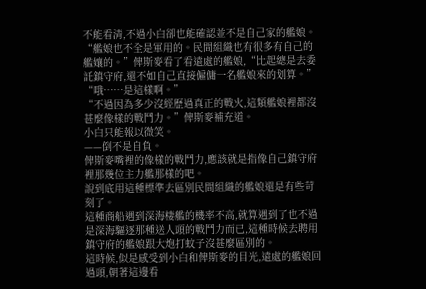不能看清,不過小白卻也能確認並不是自己家的艦娘。
“艦娘也不全是軍用的。民間組織也有很多有自己的艦孃的。”俾斯麥看了看遠處的艦娘,“比起總是去委託鎮守府,還不如自己直接僱傭一名艦娘來的划算。”
“哦……是這樣啊。”
“不過因為多少沒經歷過真正的戰火,這類艦娘裡都沒甚麼像樣的戰鬥力。”俾斯麥補充道。
小白只能報以微笑。
——倒不是自負。
俾斯麥嘴裡的像樣的戰鬥力,應該就是指像自己鎮守府裡那幾位主力艦那樣的吧。
說到底用這種標準去區別民間組織的艦娘還是有些苛刻了。
這種商船遇到深海棲艦的機率不高,就算遇到了也不過是深海驅逐那種送人頭的戰鬥力而已,這種時候去聘用鎮守府的艦娘跟大炮打蚊子沒甚麼區別的。
這時候,似是感受到小白和俾斯麥的目光,遠處的艦娘回過頭,朝著這邊看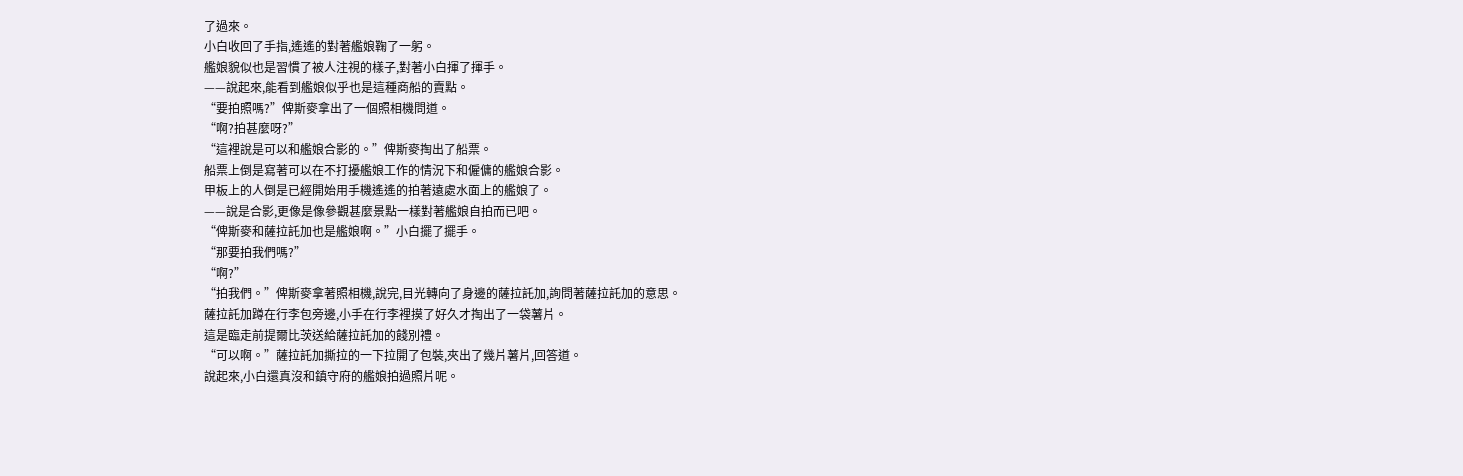了過來。
小白收回了手指,遙遙的對著艦娘鞠了一躬。
艦娘貌似也是習慣了被人注視的樣子,對著小白揮了揮手。
——說起來,能看到艦娘似乎也是這種商船的賣點。
“要拍照嗎?”俾斯麥拿出了一個照相機問道。
“啊?拍甚麼呀?”
“這裡說是可以和艦娘合影的。”俾斯麥掏出了船票。
船票上倒是寫著可以在不打擾艦娘工作的情況下和僱傭的艦娘合影。
甲板上的人倒是已經開始用手機遙遙的拍著遠處水面上的艦娘了。
——說是合影,更像是像參觀甚麼景點一樣對著艦娘自拍而已吧。
“俾斯麥和薩拉託加也是艦娘啊。”小白擺了擺手。
“那要拍我們嗎?”
“啊?”
“拍我們。”俾斯麥拿著照相機,說完,目光轉向了身邊的薩拉託加,詢問著薩拉託加的意思。
薩拉託加蹲在行李包旁邊,小手在行李裡摸了好久才掏出了一袋薯片。
這是臨走前提爾比茨送給薩拉託加的餞別禮。
“可以啊。”薩拉託加撕拉的一下拉開了包裝,夾出了幾片薯片,回答道。
說起來,小白還真沒和鎮守府的艦娘拍過照片呢。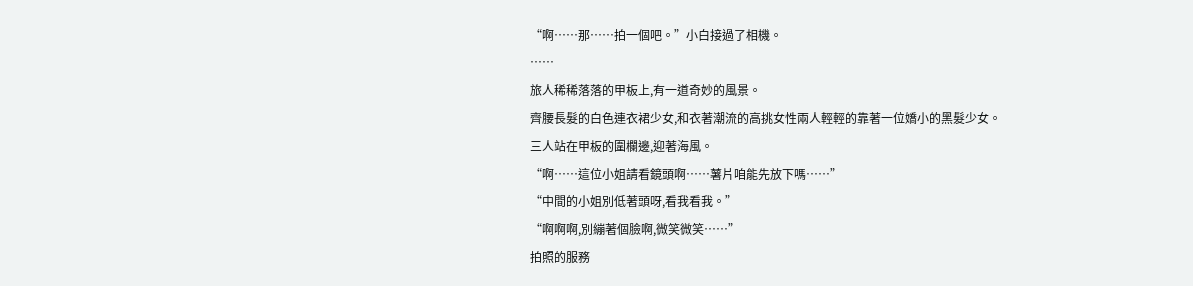“啊……那……拍一個吧。”小白接過了相機。
……
旅人稀稀落落的甲板上,有一道奇妙的風景。
齊腰長髮的白色連衣裙少女,和衣著潮流的高挑女性兩人輕輕的靠著一位嬌小的黑髮少女。
三人站在甲板的圍欄邊,迎著海風。
“啊……這位小姐請看鏡頭啊……薯片咱能先放下嗎……”
“中間的小姐別低著頭呀,看我看我。”
“啊啊啊,別繃著個臉啊,微笑微笑……”
拍照的服務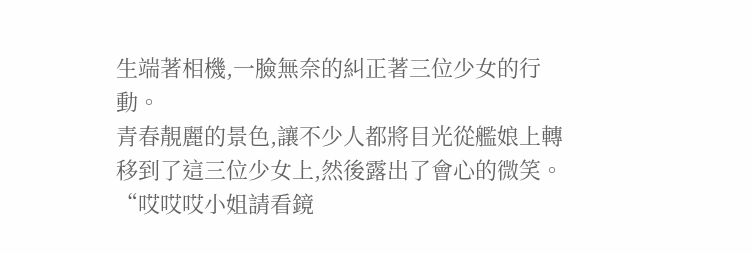生端著相機,一臉無奈的糾正著三位少女的行動。
青春靚麗的景色,讓不少人都將目光從艦娘上轉移到了這三位少女上,然後露出了會心的微笑。
“哎哎哎小姐請看鏡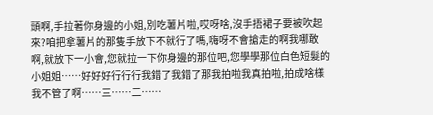頭啊,手拉著你身邊的小姐,別吃薯片啦,哎呀啥,沒手捂裙子要被吹起來?咱把拿薯片的那隻手放下不就行了嗎,嗨呀不會搶走的啊我哪敢啊,就放下一小會,您就拉一下你身邊的那位吧,您學學那位白色短髮的小姐姐……好好好行行行我錯了我錯了那我拍啦我真拍啦,拍成啥樣我不管了啊……三……二……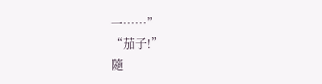一……”
“茄子!”
隨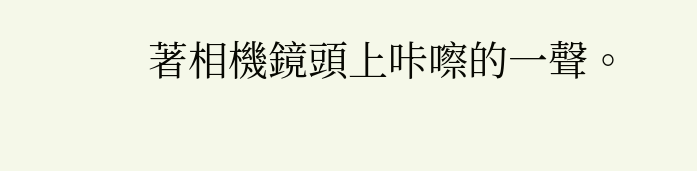著相機鏡頭上咔嚓的一聲。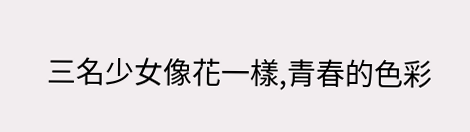三名少女像花一樣,青春的色彩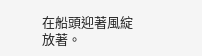在船頭迎著風綻放著。